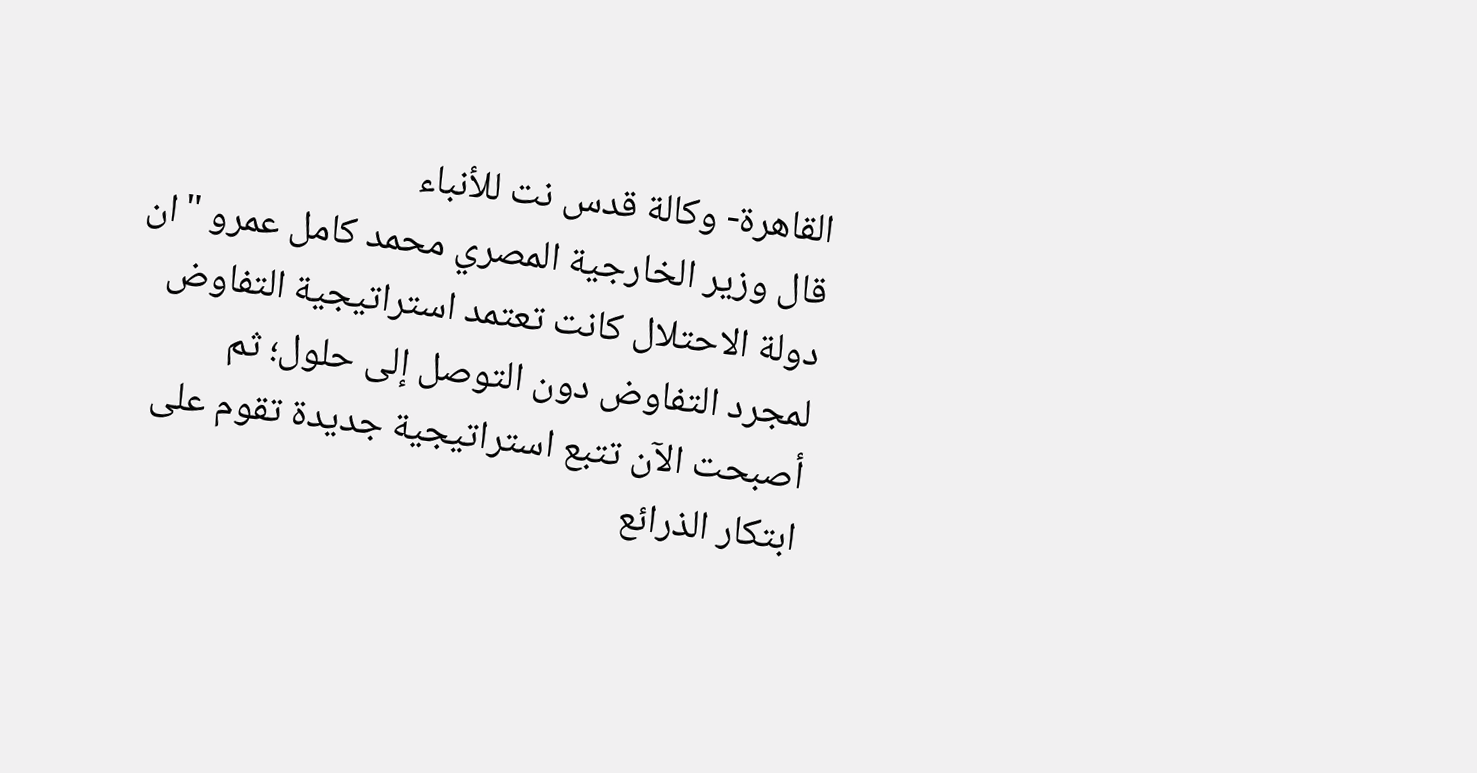القاهرة- وكالة قدس نت للأنباء
قال وزير الخارجية المصري محمد كامل عمرو "ان دولة الاحتلال كانت تعتمد استراتيجية التفاوض لمجرد التفاوض دون التوصل إلى حلول؛ ثم أصبحت الآن تتبع استراتيجية جديدة تقوم على ابتكار الذرائع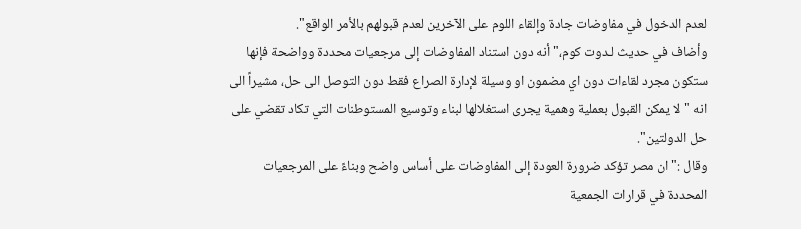لعدم الدخول في مفاوضات جادة وإلقاء اللوم على الآخرين لعدم قبولهم بالأمر الواقع".
وأضاف في حديث لـدوت كوم،" أنه دون استناد المفاوضات إلى مرجعيات محددة وواضحة فإنها ستكون مجرد لقاءات دون اي مضمون او وسيلة لإدارة الصراع فقط دون التوصل الى حل، مشيراً الى انه "لا يمكن القبول بعملية وهمية يجرى استغلالها لبناء وتوسيع المستوطنات التي تكاد تقضي على حل الدولتين".
وقال :"ان مصر تؤكد ضرورة العودة إلى المفاوضات على أساس واضح وبناءً على المرجعيات المحددة في قرارات الجمعية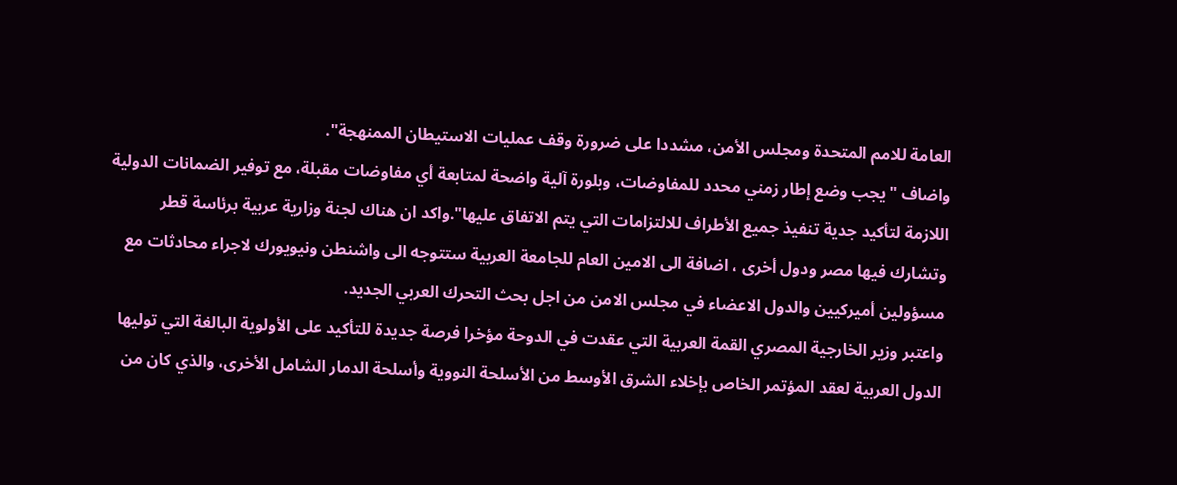العامة للامم المتحدة ومجلس الأمن، مشددا على ضرورة وقف عمليات الاستيطان الممنهجة".
واضاف "يجب وضع إطار زمني محدد للمفاوضات، وبلورة آلية واضحة لمتابعة أي مفاوضات مقبلة، مع توفير الضمانات الدولية اللازمة لتأكيد جدية تنفيذ جميع الأطراف للالتزامات التي يتم الاتفاق عليها".واكد ان هناك لجنة وزارية عربية برئاسة قطر وتشارك فيها مصر ودول أخرى ، اضافة الى الامين العام للجامعة العربية ستتوجه الى واشنطن ونيويورك لاجراء محادثات مع مسؤولين أميركيين والدول الاعضاء في مجلس الامن من اجل بحث التحرك العربي الجديد.
واعتبر وزير الخارجية المصري القمة العربية التي عقدت في الدوحة مؤخرا فرصة جديدة للتأكيد على الأولوية البالغة التي توليها الدول العربية لعقد المؤتمر الخاص بإخلاء الشرق الأوسط من الأسلحة النووية وأسلحة الدمار الشامل الأخرى، والذي كان من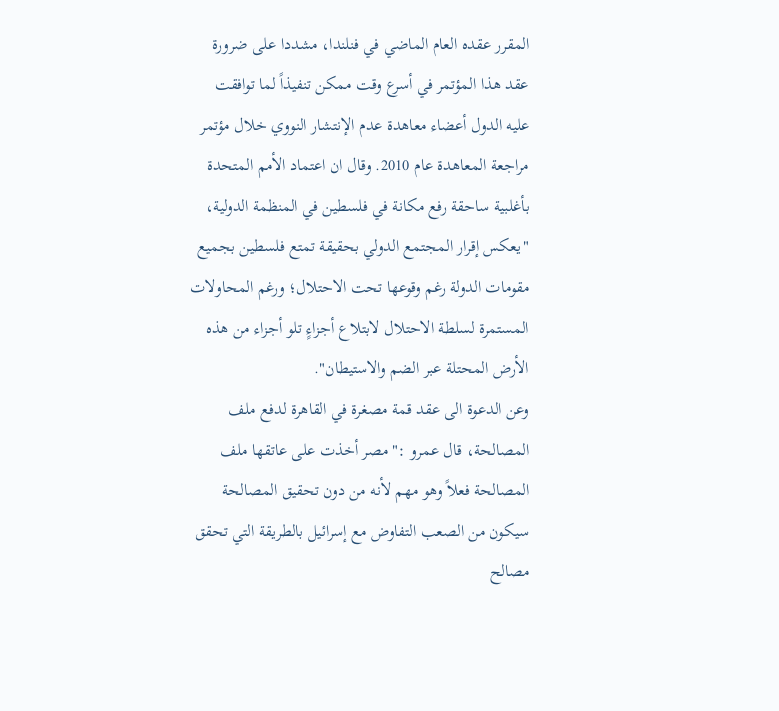المقرر عقده العام الماضي في فنلندا، مشددا على ضرورة عقد هذا المؤتمر في أسرع وقت ممكن تنفيذاً لما توافقت عليه الدول أعضاء معاهدة عدم الإنتشار النووي خلال مؤتمر مراجعة المعاهدة عام 2010. وقال ان اعتماد الأمم المتحدة بأغلبية ساحقة رفع مكانة في فلسطين في المنظمة الدولية، "يعكس إقرار المجتمع الدولي بحقيقة تمتع فلسطين بجميع مقومات الدولة رغم وقوعها تحت الاحتلال؛ ورغم المحاولات المستمرة لسلطة الاحتلال لابتلاع أجزاءٍ تلو أجزاء من هذه الأرض المحتلة عبر الضم والاستيطان".
وعن الدعوة الى عقد قمة مصغرة في القاهرة لدفع ملف المصالحة، قال عمرو :" مصر أخذت على عاتقها ملف المصالحة فعلاً وهو مهم لأنه من دون تحقيق المصالحة سيكون من الصعب التفاوض مع إسرائيل بالطريقة التي تحقق مصالح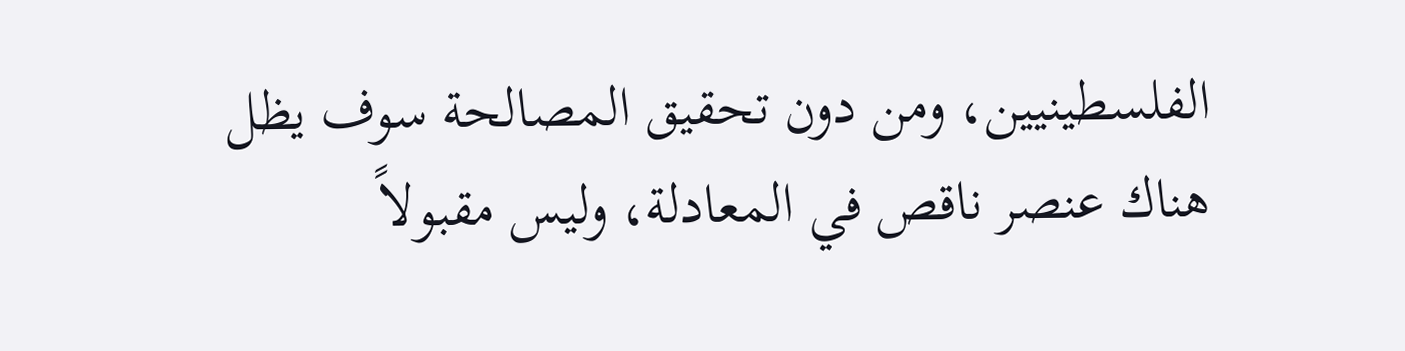الفلسطينيين، ومن دون تحقيق المصالحة سوف يظل هناك عنصر ناقص في المعادلة، وليس مقبولاً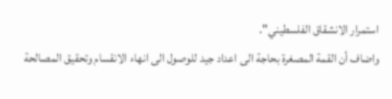استمرار الانشقاق الفلسطيني".
واضاف أن القمة المصغرة بحاجة الى اعداد جيد للوصول الى انهاء الانقسام وتحقيق المصالحة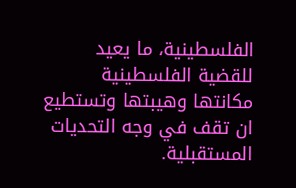الفلسطينية، ما يعيد للقضية الفلسطينية مكانتها وهيبتها وتستطيع ان تقف في وجه التحديات المستقبلية.